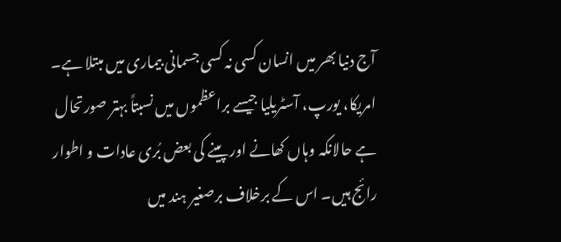آج دنیا بھر میں انسان کسی نہ کسی جسمانی بیماری میں مبتلا ہے۔ امریکا، یورپ، آسٹریلیا جیسے براعظموں میں نسبتاً بہتر صورتحال ہے حالانکہ وہاں کھانے اور پینے کی بعض بُری عادات و اطوار رائج ہیں۔ اس کے برخلاف برصغیر ہند میں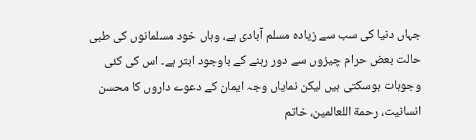جہاں دنیا کی سب سے زیادہ مسلم آبادی ہے، وہاں خود مسلمانوں کی طبی حالت بعض حرام چیزوں سے دور رہنے کے باوجود ابتر ہے۔ اس کی کئی وجوہات ہوسکتی ہیں لیکن نمایاں وجہ ایمان کے دعوے داروں کا محسن انسانیت، رحمة اللعالمین، خاتم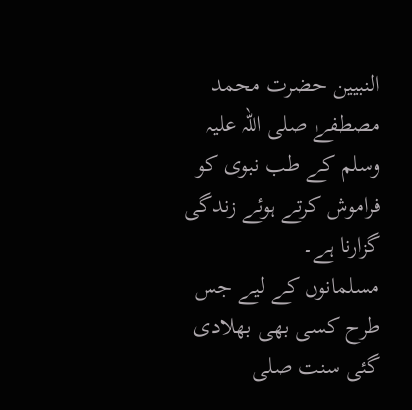النبیین حضرت محمد مصطفےٰ صلی اللہ علیہ وسلم کے طب نبوی کو فراموش کرتے ہوئے زندگی گزارنا ہے۔
مسلمانوں کے لیے جس طرح کسی بھی بھلادی گئی سنت صلی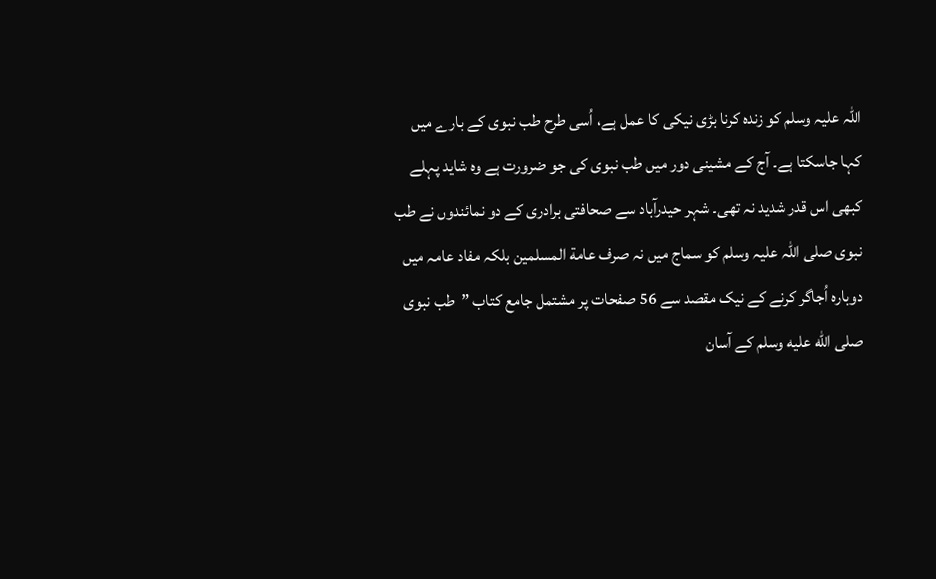اللہ علیہ وسلم کو زندہ کرنا بڑی نیکی کا عمل ہے، اُسی طرح طب نبوی کے بارے میں کہا جاسکتا ہے۔ آج کے مشینی دور میں طب نبوی کی جو ضرورت ہے وہ شاید پہلے کبھی اس قدر شدید نہ تھی۔ شہر حیدرآباد سے صحافتی برادری کے دو نمائندوں نے طب نبوی صلی اللہ علیہ وسلم کو سماج میں نہ صرف عامة المسلمین بلکہ مفاد عامہ میں دوبارہ اُجاگر کرنے کے نیک مقصد سے 56 صفحات پر مشتمل جامع کتاب ”طب نبوی صلى الله عليه وسلم کے آسان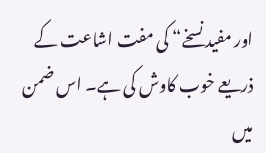اور مفید نسخے“ کی مفت اشاعت کے ذریعے خوب کاوش کی ہے۔ اس ضمن میں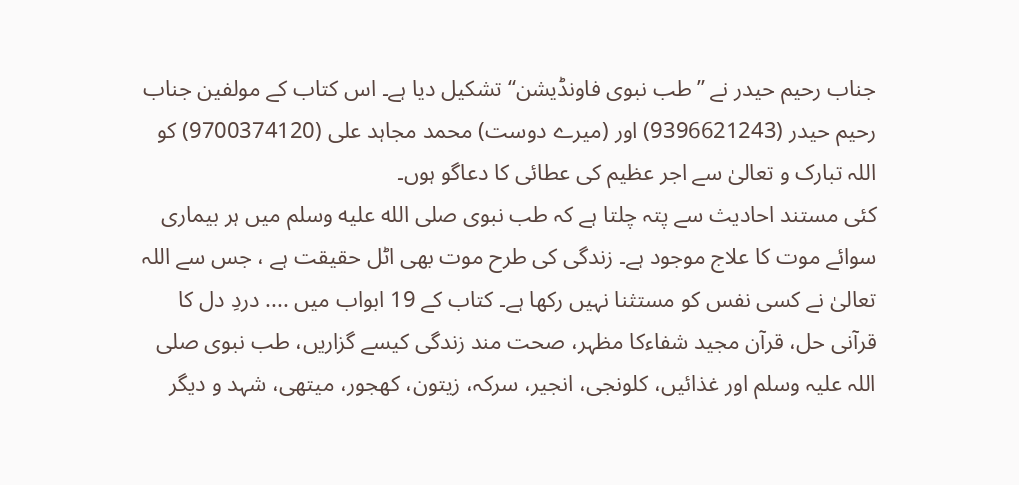جناب رحیم حیدر نے ”طب نبوی فاونڈیشن“ تشکیل دیا ہے۔ اس کتاب کے مولفین جناب رحیم حیدر (9396621243) اور (میرے دوست) محمد مجاہد علی (9700374120) کو اللہ تبارک و تعالیٰ سے اجر عظیم کی عطائی کا دعاگو ہوں۔
کئی مستند احادیث سے پتہ چلتا ہے کہ طب نبوی صلى الله عليه وسلم میں ہر بیماری سوائے موت کا علاج موجود ہے۔ زندگی کی طرح موت بھی اٹل حقیقت ہے ، جس سے اللہ تعالیٰ نے کسی نفس کو مستثنا نہیں رکھا ہے۔ کتاب کے 19 ابواب میں .... دردِ دل کا قرآنی حل، قرآن مجید شفاءکا مظہر، صحت مند زندگی کیسے گزاریں، طب نبوی صلی اللہ علیہ وسلم اور غذائیں، کلونجی، انجیر، سرکہ، زیتون، کھجور، میتھی، شہد و دیگر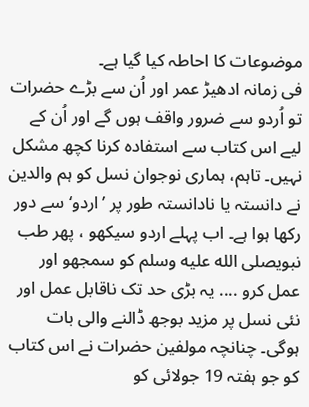موضوعات کا احاطہ کیا گیا ہے۔
فی زمانہ ادھیڑ عمر اور اُن سے بڑے حضرات تو اُردو سے ضرور واقف ہوں گے اور اُن کے لیے اس کتاب سے استفادہ کرنا کچھ مشکل نہیں۔ تاہم، ہماری نوجوان نسل کو ہم والدین نے دانستہ یا نادانستہ طور پر ’اردو‘ سے دور رکھا ہوا ہے۔ اب پہلے اردو سیکھو ، پھر طب نبویصلى الله عليه وسلم کو سمجھو اور عمل کرو .... یہ بڑی حد تک ناقابل عمل اور نئی نسل پر مزید بوجھ ڈالنے والی بات ہوگی۔ چنانچہ مولفین حضرات نے اس کتاب کو جو ہفتہ 19 جولائی کو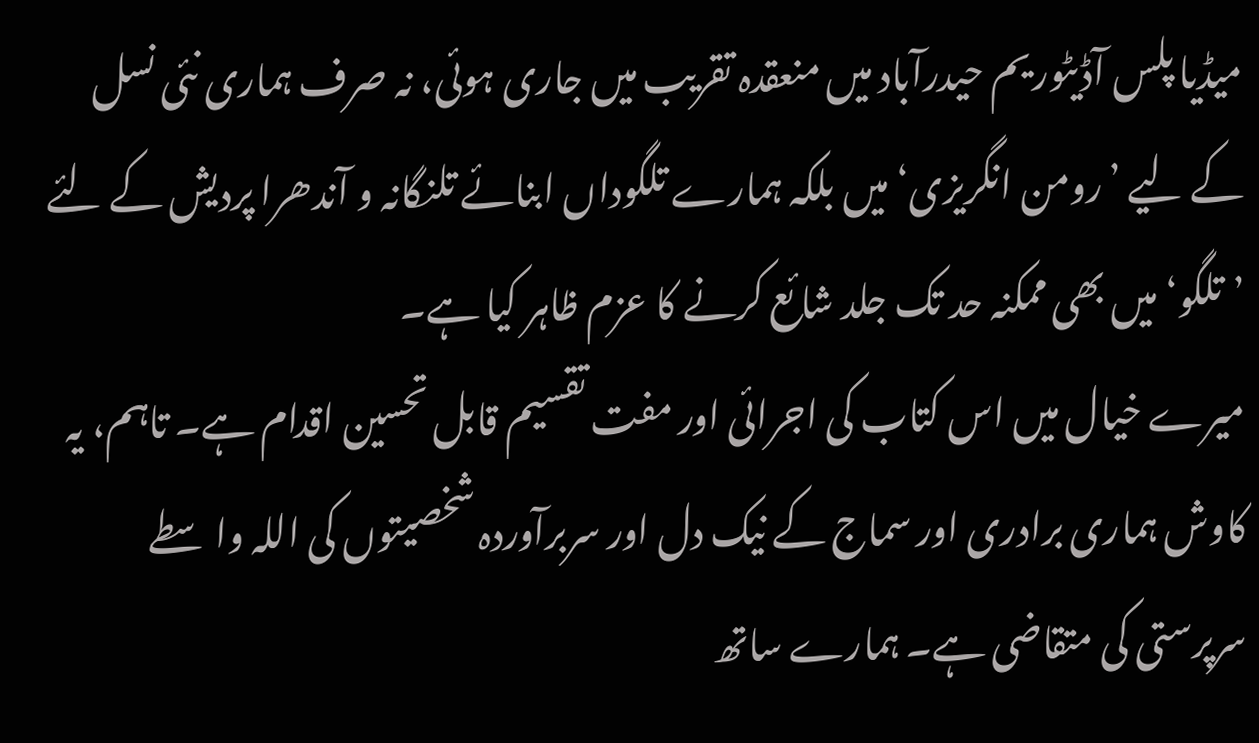میڈیا پلس آڈیٹوریم حیدرآباد میں منعقدہ تقریب میں جاری ہوئی، نہ صرف ہماری نئی نسل کے لیے ’رومن انگریزی‘ میں بلکہ ہمارے تلگوداں ابنائے تلنگانہ و آندھرا پردیش کے لئے ’تلگو‘ میں بھی ممکنہ حد تک جلد شائع کرنے کا عزم ظاہر کیا ہے۔
میرے خیال میں اس کتاب کی اجرائی اور مفت تقسیم قابل تحسین اقدام ہے۔ تاہم، یہ کاوش ہماری برادری اور سماج کے نیک دل اور سربرآوردہ شخصیتوں کی اللہ واسطے سرپرستی کی متقاضی ہے۔ ہمارے ساتھ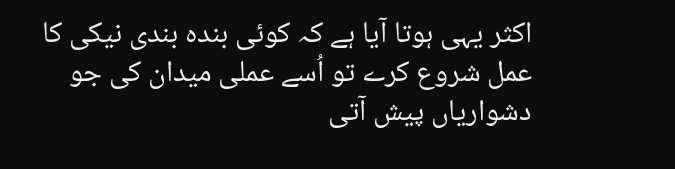اکثر یہی ہوتا آیا ہے کہ کوئی بندہ بندی نیکی کا عمل شروع کرے تو اُسے عملی میدان کی جو دشواریاں پیش آتی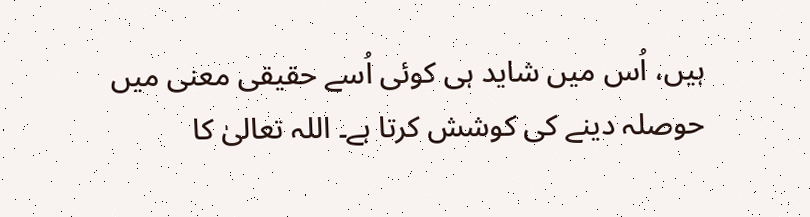ہیں، اُس میں شاید ہی کوئی اُسے حقیقی معنی میں حوصلہ دینے کی کوشش کرتا ہے۔ اللہ تعالیٰ کا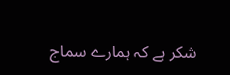شکر ہے کہ ہمارے سماج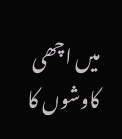میں اچھی کاوشوں کا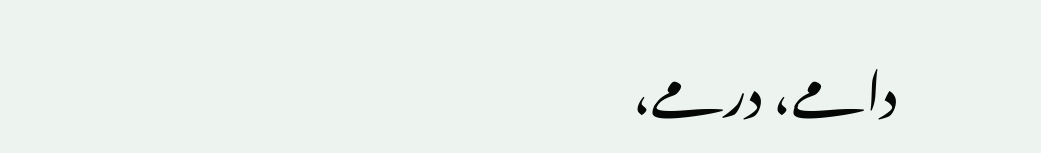دامے، درمے،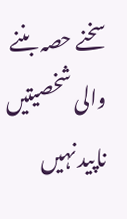سخنے حصہ بننے والی شخصیتیں ناپید نہیں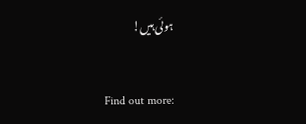ہوئی ہیں!


Find out more: